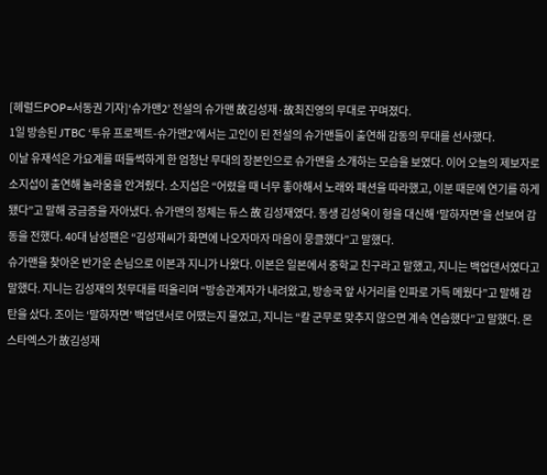[헤럴드POP=서동권 기자]‘슈가맨2’ 전설의 슈가맨 故김성재·故최진영의 무대로 꾸며졌다.
1일 방송된 JTBC ‘투유 프로젝트-슈가맨2’에서는 고인이 된 전설의 슈가맨들이 출연해 감동의 무대를 선사했다.
이날 유재석은 가요계를 떠들썩하게 한 엄청난 무대의 장본인으로 슈가맨을 소개하는 모습을 보였다. 이어 오늘의 제보자로 소지섭이 출연해 놀라움을 안겨줬다. 소지섭은 “어렸을 때 너무 좋아해서 노래와 패션을 따라했고, 이분 때문에 연기를 하게 됐다”고 말해 궁금증을 자아냈다. 슈가맨의 정체는 듀스 故 김성재였다. 동생 김성욱이 형을 대신해 ‘말하자면’을 선보여 감동을 전했다. 40대 남성팬은 “김성재씨가 화면에 나오자마자 마음이 뭉클했다”고 말했다.
슈가맨을 찾아온 반가운 손님으로 이본과 지니가 나왔다. 이본은 일본에서 중학교 친구라고 말했고, 지니는 백업댄서였다고 말했다. 지니는 김성재의 첫무대를 떠올리며 “방송관계자가 내려왔고, 방송국 앞 사거리를 인파로 가득 메웠다”고 말해 감탄을 샀다. 조이는 ‘말하자면’ 백업댄서로 어땠는지 물었고, 지니는 “칼 군무로 맞추지 않으면 계속 연습했다”고 말했다. 몬스타엑스가 故김성재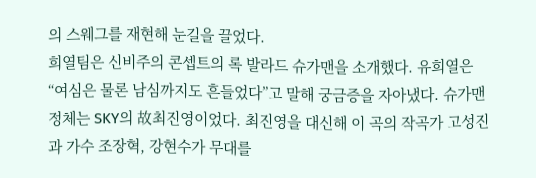의 스웨그를 재현해 눈길을 끌었다.
희열팀은 신비주의 콘셉트의 록 발라드 슈가맨을 소개했다. 유희열은 “여심은 물론 남심까지도 흔들었다”고 말해 궁금증을 자아냈다. 슈가맨 정체는 SKY의 故최진영이었다. 최진영을 대신해 이 곡의 작곡가 고성진과 가수 조장혁, 강현수가 무대를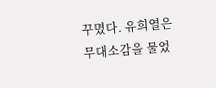꾸몄다. 유희열은 무대소감을 물었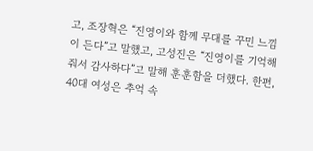고, 조장혁은 “진영이와 함께 무대를 꾸민 느낌이 든다”고 말했고, 고성진은 “진영이를 기억해줘서 감사하다”고 말해 훈훈함을 더했다. 한편, 40대 여성은 추억 속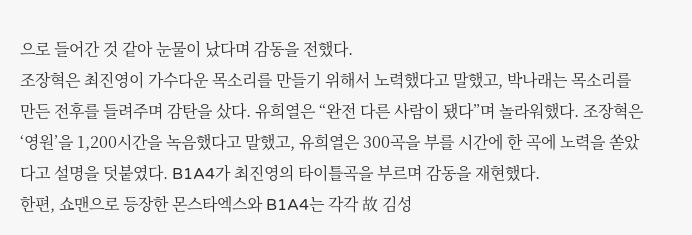으로 들어간 것 같아 눈물이 났다며 감동을 전했다.
조장혁은 최진영이 가수다운 목소리를 만들기 위해서 노력했다고 말했고, 박나래는 목소리를 만든 전후를 들려주며 감탄을 샀다. 유희열은 “완전 다른 사람이 됐다”며 놀라워했다. 조장혁은 ‘영원’을 1,200시간을 녹음했다고 말했고, 유희열은 300곡을 부를 시간에 한 곡에 노력을 쏟았다고 설명을 덧붙였다. B1A4가 최진영의 타이틀곡을 부르며 감동을 재현했다.
한편, 쇼맨으로 등장한 몬스타엑스와 B1A4는 각각 故 김성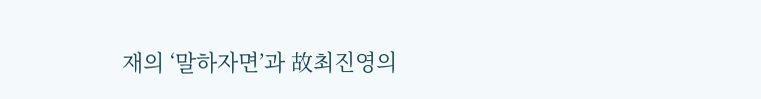재의 ‘말하자면’과 故최진영의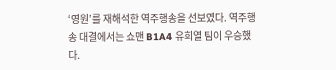‘영원’를 재해석한 역주행송을 선보였다. 역주행송 대결에서는 쇼맨 B1A4 유희열 팀이 우승했다.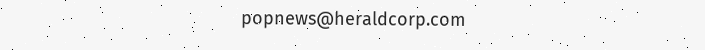popnews@heraldcorp.com